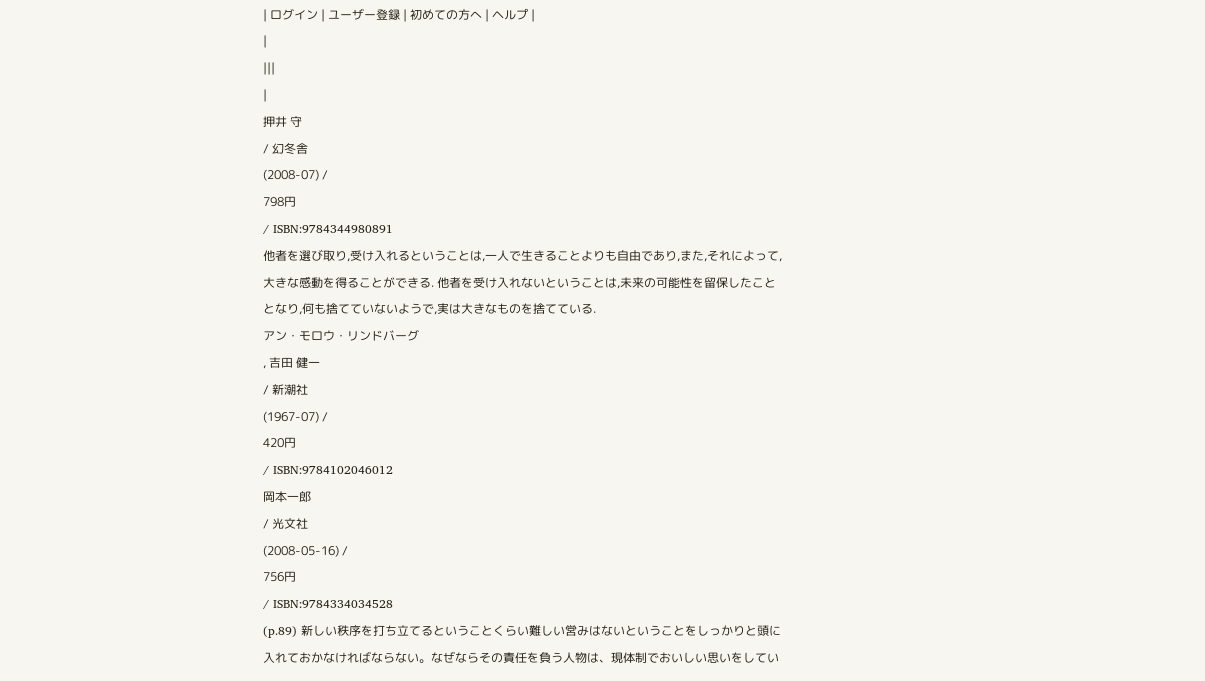| ログイン | ユーザー登録 | 初めての方へ | ヘルプ |
|
|||
|
押井 守
/ 幻冬舎
(2008-07) /
798円
/ ISBN:9784344980891
他者を選び取り,受け入れるということは,一人で生きることよりも自由であり,また,それによって,大きな感動を得ることができる. 他者を受け入れないということは,未来の可能性を留保したこととなり,何も捨てていないようで,実は大きなものを捨てている.
アン・モロウ・リンドバーグ
, 吉田 健一
/ 新潮社
(1967-07) /
420円
/ ISBN:9784102046012
岡本一郎
/ 光文社
(2008-05-16) /
756円
/ ISBN:9784334034528
(p.89) 新しい秩序を打ち立てるということくらい難しい営みはないということをしっかりと頭に入れておかなければならない。なぜならその責任を負う人物は、現体制でおいしい思いをしてい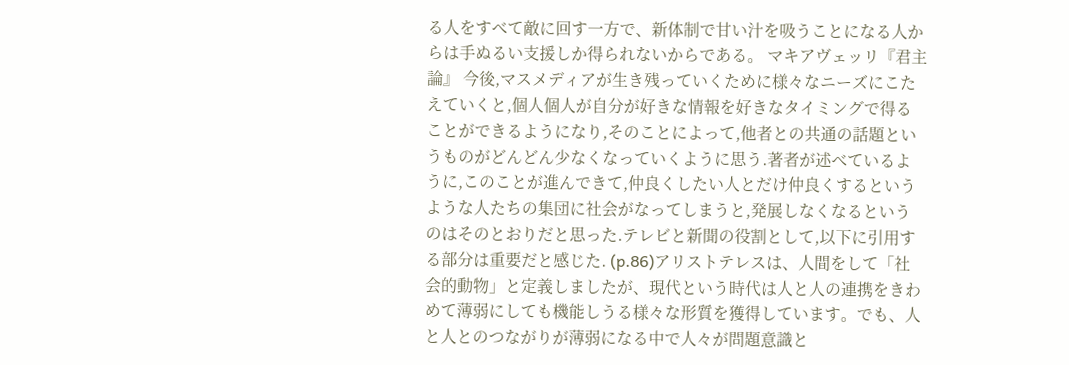る人をすべて敵に回す一方で、新体制で甘い汁を吸うことになる人からは手ぬるい支援しか得られないからである。 マキアヴェッリ『君主論』 今後,マスメディアが生き残っていくために様々なニーズにこたえていくと,個人個人が自分が好きな情報を好きなタイミングで得ることができるようになり,そのことによって,他者との共通の話題というものがどんどん少なくなっていくように思う.著者が述べているように,このことが進んできて,仲良くしたい人とだけ仲良くするというような人たちの集団に社会がなってしまうと,発展しなくなるというのはそのとおりだと思った.テレビと新聞の役割として,以下に引用する部分は重要だと感じた. (p.86)アリストテレスは、人間をして「社会的動物」と定義しましたが、現代という時代は人と人の連携をきわめて薄弱にしても機能しうる様々な形質を獲得しています。でも、人と人とのつながりが薄弱になる中で人々が問題意識と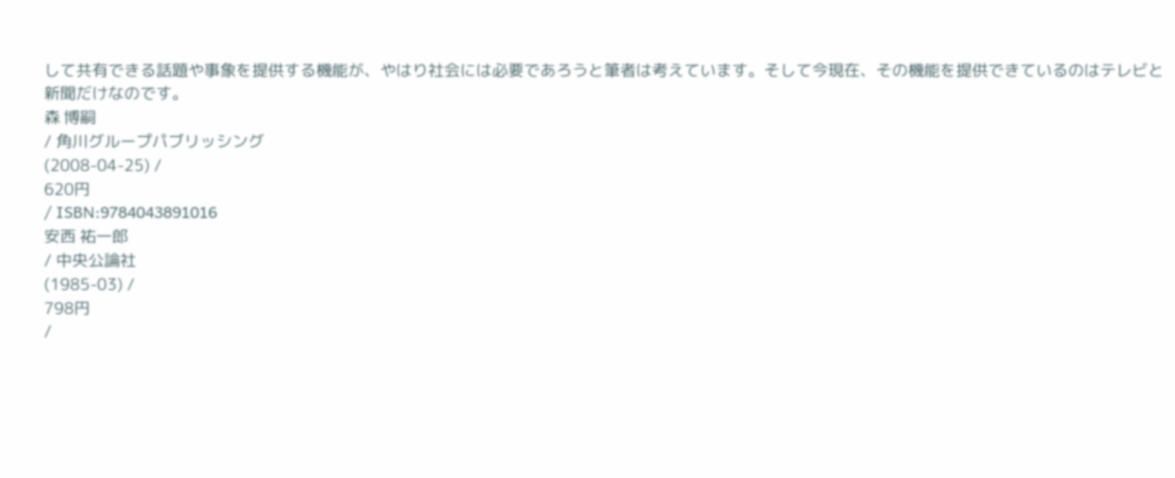して共有できる話題や事象を提供する機能が、やはり社会には必要であろうと筆者は考えています。そして今現在、その機能を提供できているのはテレビと新聞だけなのです。
森 博嗣
/ 角川グループパブリッシング
(2008-04-25) /
620円
/ ISBN:9784043891016
安西 祐一郎
/ 中央公論社
(1985-03) /
798円
/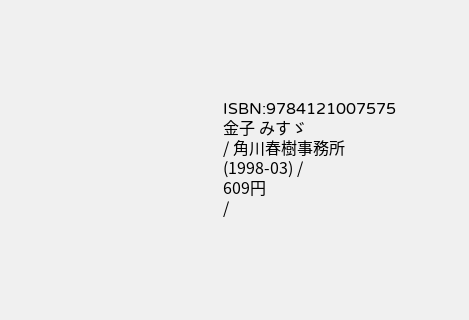ISBN:9784121007575
金子 みすゞ
/ 角川春樹事務所
(1998-03) /
609円
/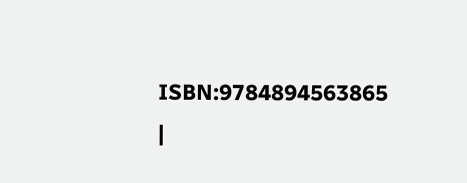ISBN:9784894563865
|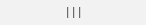|||